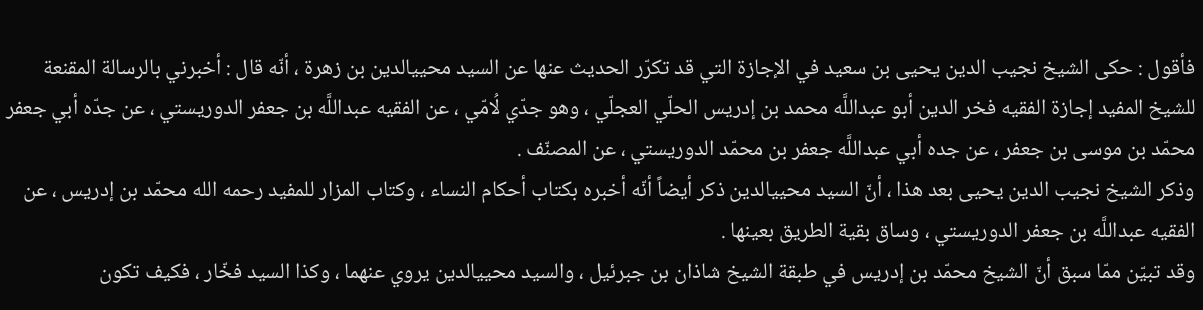فأقول : حكى الشيخ نجيب الدين يحيى بن سعيد في الإجازة التي قد تكرّر الحديث عنها عن السيد محييالدين بن زهرة ، أنّه قال : أخبرني بالرسالة المقنعة للشيخ المفيد إجازة الفقيه فخر الدين أبو عبداللَّه محمد بن إدريس الحلّي العجلّي ، وهو جدّي لُامّي ، عن الفقيه عبداللَّه بن جعفر الدوريستي ، عن جدّه أبي جعفر محمّد بن موسى بن جعفر ، عن جده أبي عبداللَّه جعفر بن محمّد الدوريستي ، عن المصنّف .
وذكر الشيخ نجيب الدين يحيى بعد هذا ، أنّ السيد محييالدين ذكر أيضاً أنّه أخبره بكتاب أحكام النساء ، وكتاب المزار للمفيد رحمه الله محمّد بن إدريس ، عن الفقيه عبداللَّه بن جعفر الدوريستي ، وساق بقية الطريق بعينها .
وقد تبيّن ممّا سبق أنّ الشيخ محمّد بن إدريس في طبقة الشيخ شاذان بن جبرئيل ، والسيد محييالدين يروي عنهما ، وكذا السيد فخّار ، فكيف تكون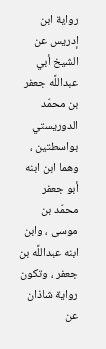رواية ابن إدريس عن الشيخ أبي عبداللَّه جعفر بن محمّد الدوريستي بواسطتين ، وهما ابن ابنه أبو جعفر محمّد بن موسى ، وابن ابنه عبداللَّه بن جعفر ، وتكون رواية شاذان عن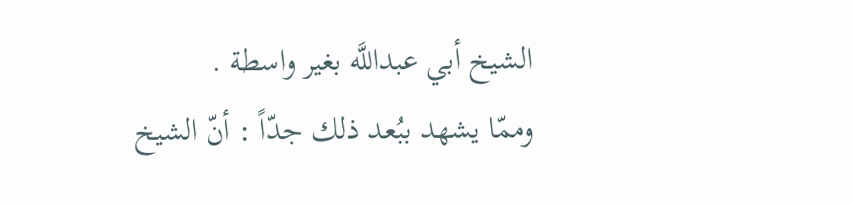الشيخ أبي عبداللَّه بغير واسطة .
وممّا يشهد ببُعد ذلك جدّاً : أنّ الشيخ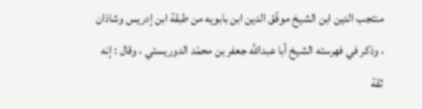منتجب الدين ابن الشيخ موفّق الدين ابن بابويه من طبقة ابن إدريس وشاذان ، وذكر في فهرسته الشيخ أبا عبداللَّه جعفر بن محمّد الدوريستي ، وقال : إنه ثقة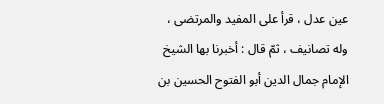عين عدل ، قرأ على المفيد والمرتضى ، وله تصانيف ، ثمّ قال : أخبرنا بها الشيخ الإمام جمال الدين أبو الفتوح الحسين بن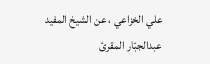علي الخزاعي ، عن الشيخ المفيد عبدالجبّار المقرئ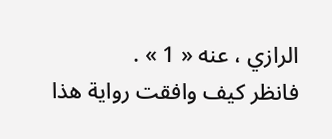الرازي ، عنه « 1 » .
فانظر كيف وافقت رواية هذا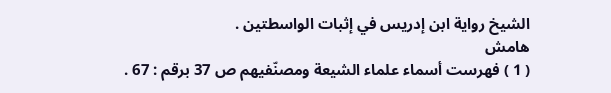الشيخ رواية ابن إدريس في إثبات الواسطتين .
هامش
( 1 ) فهرست أسماء علماء الشيعة ومصنّفيهم ص 37 برقم : 67 .